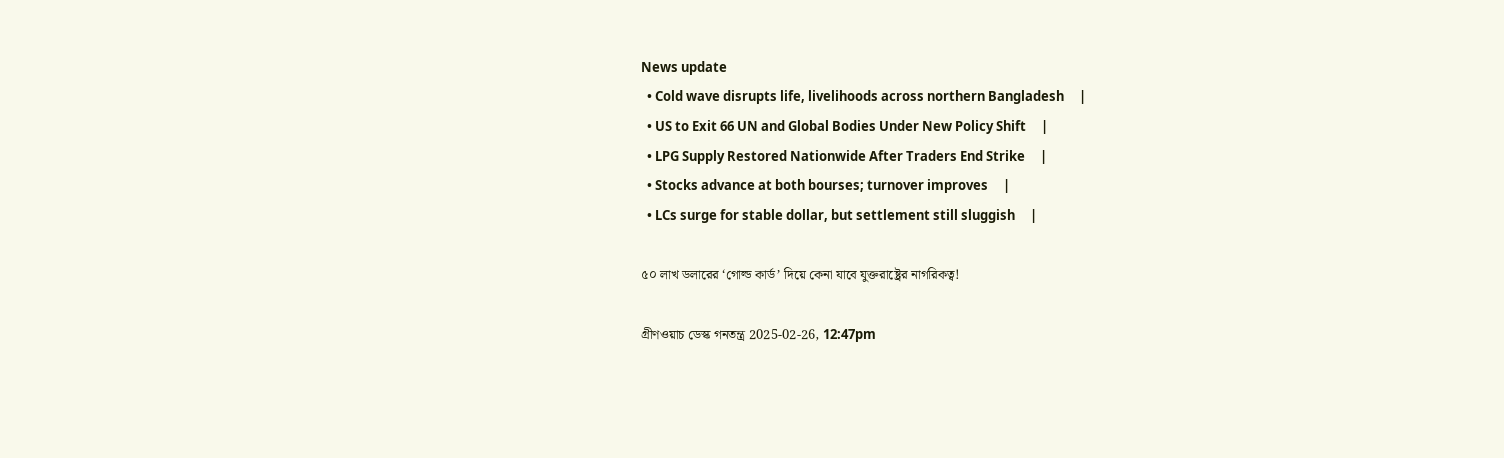News update
  • Cold wave disrupts life, livelihoods across northern Bangladesh     |
  • US to Exit 66 UN and Global Bodies Under New Policy Shift     |
  • LPG Supply Restored Nationwide After Traders End Strike     |
  • Stocks advance at both bourses; turnover improves     |
  • LCs surge for stable dollar, but settlement still sluggish     |

৫০ লাখ ডলারের ‘গোল্ড কার্ড’ দিয়ে কেনা যাবে যুক্তরাষ্ট্রের নাগরিকত্ব!

গ্রীণওয়াচ ডেস্ক গনতন্ত্র 2025-02-26, 12:47pm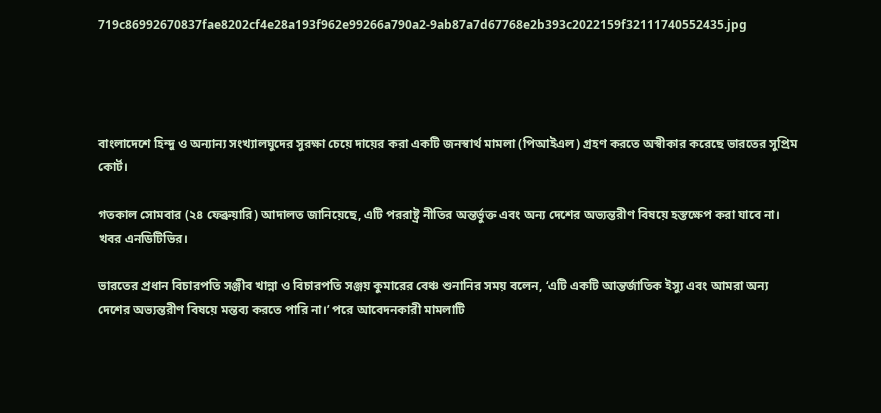719c86992670837fae8202cf4e28a193f962e99266a790a2-9ab87a7d67768e2b393c2022159f32111740552435.jpg




বাংলাদেশে হিন্দু ও অন্যান্য সংখ্যালঘুদের সুরক্ষা চেয়ে দায়ের করা একটি জনস্বার্থ মামলা (পিআইএল) গ্রহণ করতে অস্বীকার করেছে ভারতের সুপ্রিম কোর্ট।

গতকাল সোমবার (২৪ ফেব্রুয়ারি) আদালত জানিয়েছে, এটি পররাষ্ট্র নীতির অন্তর্ভুক্ত এবং অন্য দেশের অভ্যন্তরীণ বিষয়ে হস্তক্ষেপ করা যাবে না। খবর এনডিটিভির।

ভারতের প্রধান বিচারপতি সঞ্জীব খান্না ও বিচারপতি সঞ্জয় কুমারের বেঞ্চ শুনানির সময় বলেন, ‘এটি একটি আন্তর্জাতিক ইস্যু এবং আমরা অন্য দেশের অভ্যন্তরীণ বিষয়ে মন্তব্য করতে পারি না।’ পরে আবেদনকারী মামলাটি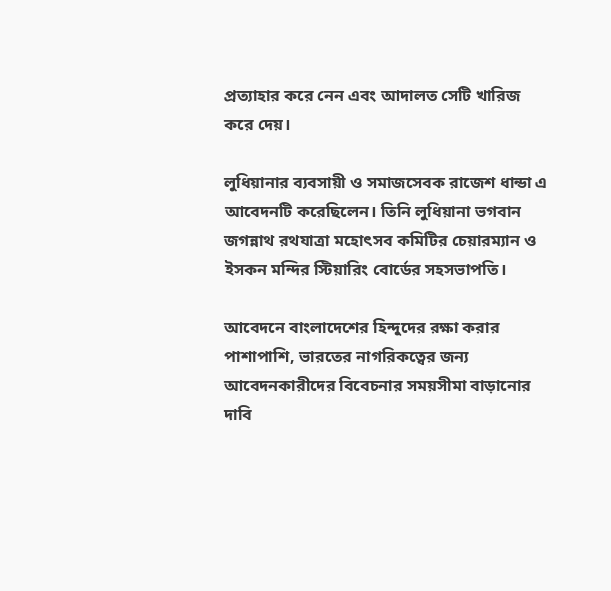প্রত্যাহার করে নেন এবং আদালত সেটি খারিজ করে দেয়।

লুধিয়ানার ব্যবসায়ী ও সমাজসেবক রাজেশ ধান্ডা এ আবেদনটি করেছিলেন। তিনি লুধিয়ানা ভগবান জগন্নাথ রথযাত্রা মহোৎসব কমিটির চেয়ারম্যান ও ইসকন মন্দির স্টিয়ারিং বোর্ডের সহসভাপতি।

আবেদনে বাংলাদেশের হিন্দুদের রক্ষা করার পাশাপাশি, ভারতের নাগরিকত্বের জন্য আবেদনকারীদের বিবেচনার সময়সীমা বাড়ানোর দাবি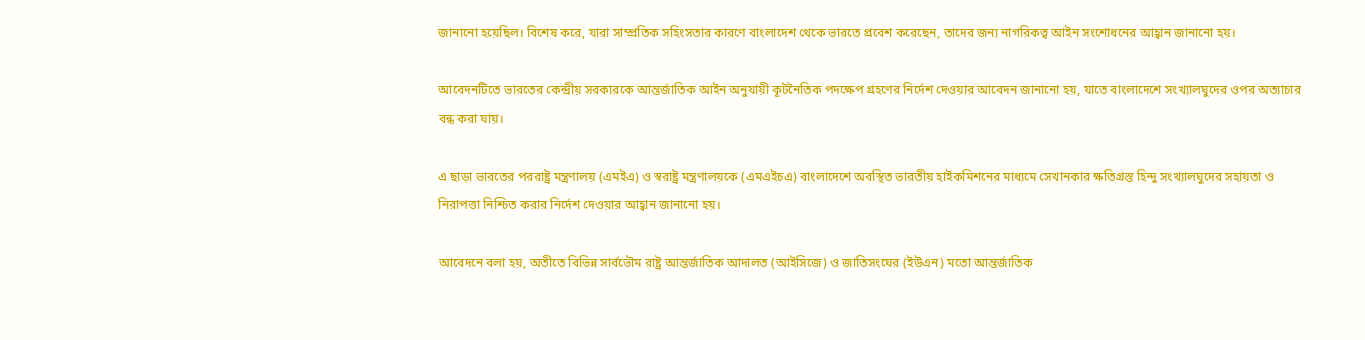জানানো হয়েছিল। বিশেষ করে, যারা সাম্প্রতিক সহিংসতার কারণে বাংলাদেশ থেকে ভারতে প্রবেশ করেছেন, তাদের জন্য নাগরিকত্ব আইন সংশোধনের আহ্বান জানানো হয়।

আবেদনটিতে ভারতের কেন্দ্রীয় সরকারকে আন্তর্জাতিক আইন অনুযায়ী কূটনৈতিক পদক্ষেপ গ্রহণের নির্দেশ দেওয়ার আবেদন জানানো হয়, যাতে বাংলাদেশে সংখ্যালঘুদের ওপর অত্যাচার বন্ধ করা যায়।

এ ছাড়া ভারতের পররাষ্ট্র মন্ত্রণালয় (এমইএ) ও স্বরাষ্ট্র মন্ত্রণালয়কে (এমএইচএ) বাংলাদেশে অবস্থিত ভারতীয় হাইকমিশনের মাধ্যমে সেখানকার ক্ষতিগ্রস্ত হিন্দু সংখ্যালঘুদের সহায়তা ও নিরাপত্তা নিশ্চিত করার নির্দেশ দেওয়ার আহ্বান জানানো হয়।

আবেদনে বলা হয়, অতীতে বিভিন্ন সার্বভৌম রাষ্ট্র আন্তর্জাতিক আদালত (আইসিজে) ও জাতিসংঘের (ইউএন) মতো আন্তর্জাতিক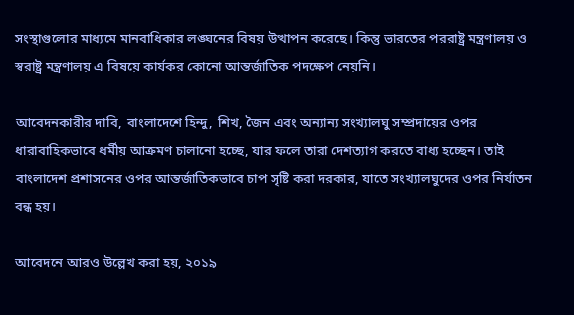সংস্থাগুলোর মাধ্যমে মানবাধিকার লঙ্ঘনের বিষয় উত্থাপন করেছে। কিন্তু ভারতের পররাষ্ট্র মন্ত্রণালয় ও স্বরাষ্ট্র মন্ত্রণালয় এ বিষয়ে কার্যকর কোনো আন্তর্জাতিক পদক্ষেপ নেয়নি।

আবেদনকারীর দাবি, বাংলাদেশে হিন্দু, শিখ, জৈন এবং অন্যান্য সংখ্যালঘু সম্প্রদায়ের ওপর ধারাবাহিকভাবে ধর্মীয় আক্রমণ চালানো হচ্ছে, যার ফলে তারা দেশত্যাগ করতে বাধ্য হচ্ছেন। তাই বাংলাদেশ প্রশাসনের ওপর আন্তর্জাতিকভাবে চাপ সৃষ্টি করা দরকার, যাতে সংখ্যালঘুদের ওপর নির্যাতন বন্ধ হয়।

আবেদনে আরও উল্লেখ করা হয়, ২০১৯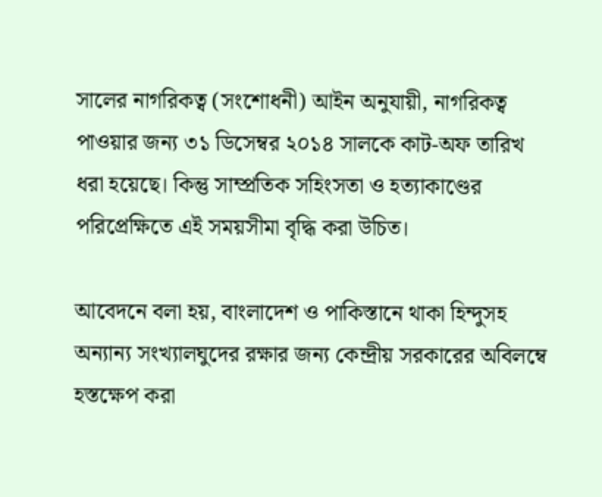সালের নাগরিকত্ব (সংশোধনী) আইন অনুযায়ী, নাগরিকত্ব পাওয়ার জন্য ৩১ ডিসেম্বর ২০১৪ সালকে কাট-অফ তারিখ ধরা হয়েছে। কিন্তু সাম্প্রতিক সহিংসতা ও হত্যাকাণ্ডের পরিপ্রেক্ষিতে এই সময়সীমা বৃদ্ধি করা উচিত।

আবেদনে বলা হয়, বাংলাদেশ ও পাকিস্তানে থাকা হিন্দুসহ  অন্যান্য সংখ্যালঘুদের রক্ষার জন্য কেন্দ্রীয় সরকারের অবিলম্বে হস্তক্ষেপ করা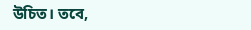উচিত। তবে,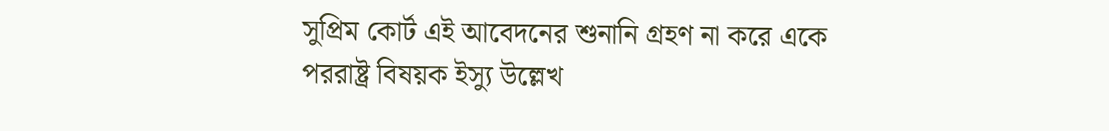সুপ্রিম কোর্ট এই আবেদনের শুনানি গ্রহণ না করে একে পররাষ্ট্র বিষয়ক ইস্যু উল্লেখ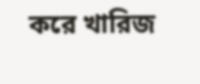করে খারিজ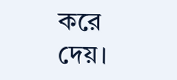করে দেয়।